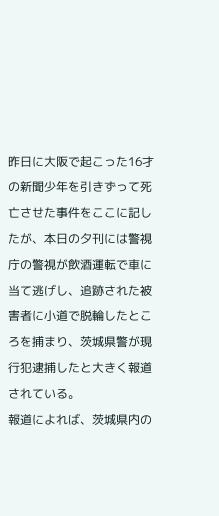昨日に大阪で起こった16才の新聞少年を引きずって死亡させた事件をここに記したが、本日の夕刊には警視庁の警視が飲酒運転で車に当て逃げし、追跡された被害者に小道で脱輪したところを捕まり、茨城県警が現行犯逮捕したと大きく報道されている。
報道によれば、茨城県内の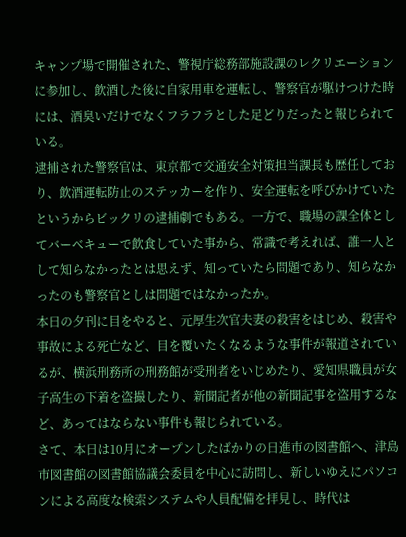キャンプ場で開催された、警視庁総務部施設課のレクリエーションに参加し、飲酒した後に自家用車を運転し、警察官が駆けつけた時には、酒臭いだけでなくフラフラとした足どりだったと報じられている。
逮捕された警察官は、東京都で交通安全対策担当課長も歴任しており、飲酒運転防止のステッカーを作り、安全運転を呼びかけていたというからビックリの逮捕劇でもある。一方で、職場の課全体としてバーベキューで飲食していた事から、常識で考えれば、誰一人として知らなかったとは思えず、知っていたら問題であり、知らなかったのも警察官としは問題ではなかったか。
本日の夕刊に目をやると、元厚生次官夫妻の殺害をはじめ、殺害や事故による死亡など、目を覆いたくなるような事件が報道されているが、横浜刑務所の刑務館が受刑者をいじめたり、愛知県職員が女子高生の下着を盗撮したり、新聞記者が他の新聞記事を盗用するなど、あってはならない事件も報じられている。
さて、本日は10月にオープンしたばかりの日進市の図書館へ、津島市図書館の図書館協議会委員を中心に訪問し、新しいゆえにパソコンによる高度な検索システムや人員配備を拝見し、時代は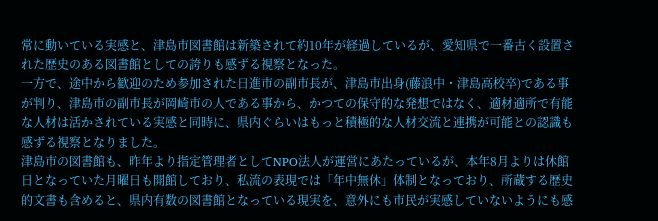常に動いている実感と、津島市図書館は新築されて約10年が経過しているが、愛知県で一番古く設置された歴史のある図書館としての誇りも感ずる視察となった。
一方で、途中から歓迎のため参加された日進市の副市長が、津島市出身(藤浪中・津島高校卒)である事が判り、津島市の副市長が岡崎市の人である事から、かつての保守的な発想ではなく、適材適所で有能な人材は活かされている実感と同時に、県内ぐらいはもっと積極的な人材交流と連携が可能との認識も感ずる視察となりました。
津島市の図書館も、昨年より指定管理者としてNPO法人が運営にあたっているが、本年8月よりは休館日となっていた月曜日も開館しており、私流の表現では「年中無休」体制となっており、所蔵する歴史的文書も含めると、県内有数の図書館となっている現実を、意外にも市民が実感していないようにも感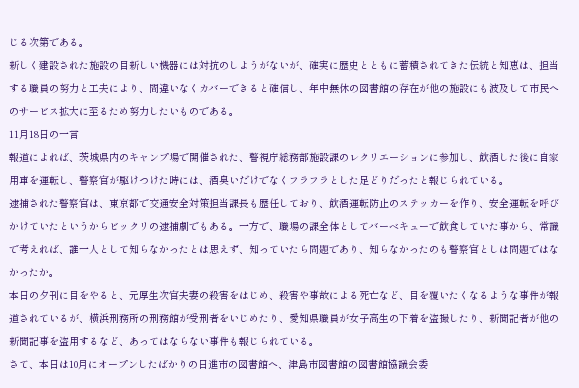じる次第である。
新しく建設された施設の目新しい機器には対抗のしようがないが、確実に歴史とともに蓄積されてきた伝統と知恵は、担当する職員の努力と工夫により、間違いなくカバーできると確信し、年中無休の図書館の存在が他の施設にも波及して市民へのサービス拡大に至るため努力したいものである。
11月18日の一言
報道によれば、茨城県内のキャンプ場で開催された、警視庁総務部施設課のレクリエーションに参加し、飲酒した後に自家用車を運転し、警察官が駆けつけた時には、酒臭いだけでなくフラフラとした足どりだったと報じられている。
逮捕された警察官は、東京都で交通安全対策担当課長も歴任しており、飲酒運転防止のステッカーを作り、安全運転を呼びかけていたというからビックリの逮捕劇でもある。一方で、職場の課全体としてバーベキューで飲食していた事から、常識で考えれば、誰一人として知らなかったとは思えず、知っていたら問題であり、知らなかったのも警察官としは問題ではなかったか。
本日の夕刊に目をやると、元厚生次官夫妻の殺害をはじめ、殺害や事故による死亡など、目を覆いたくなるような事件が報道されているが、横浜刑務所の刑務館が受刑者をいじめたり、愛知県職員が女子高生の下着を盗撮したり、新聞記者が他の新聞記事を盗用するなど、あってはならない事件も報じられている。
さて、本日は10月にオープンしたばかりの日進市の図書館へ、津島市図書館の図書館協議会委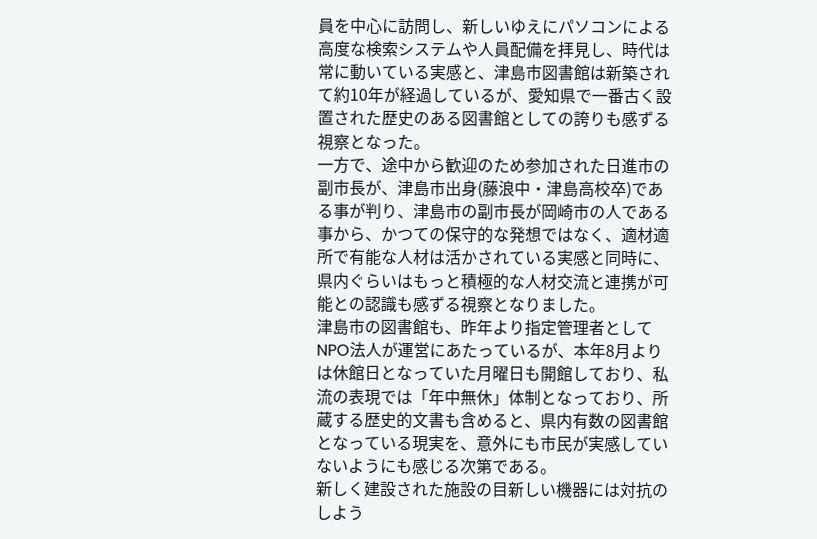員を中心に訪問し、新しいゆえにパソコンによる高度な検索システムや人員配備を拝見し、時代は常に動いている実感と、津島市図書館は新築されて約10年が経過しているが、愛知県で一番古く設置された歴史のある図書館としての誇りも感ずる視察となった。
一方で、途中から歓迎のため参加された日進市の副市長が、津島市出身(藤浪中・津島高校卒)である事が判り、津島市の副市長が岡崎市の人である事から、かつての保守的な発想ではなく、適材適所で有能な人材は活かされている実感と同時に、県内ぐらいはもっと積極的な人材交流と連携が可能との認識も感ずる視察となりました。
津島市の図書館も、昨年より指定管理者としてNPO法人が運営にあたっているが、本年8月よりは休館日となっていた月曜日も開館しており、私流の表現では「年中無休」体制となっており、所蔵する歴史的文書も含めると、県内有数の図書館となっている現実を、意外にも市民が実感していないようにも感じる次第である。
新しく建設された施設の目新しい機器には対抗のしよう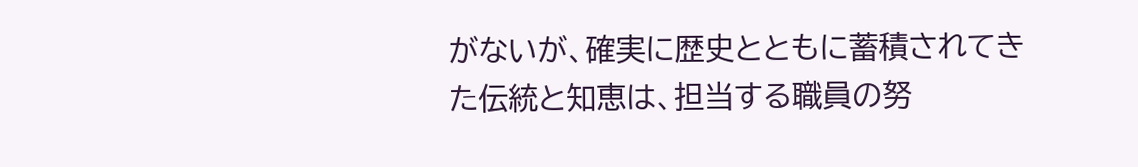がないが、確実に歴史とともに蓄積されてきた伝統と知恵は、担当する職員の努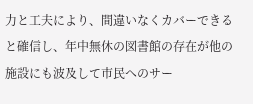力と工夫により、間違いなくカバーできると確信し、年中無休の図書館の存在が他の施設にも波及して市民へのサー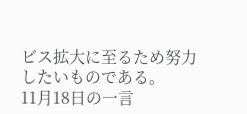ビス拡大に至るため努力したいものである。
11月18日の一言